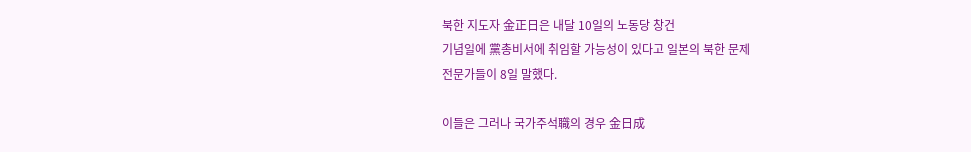북한 지도자 金正日은 내달 10일의 노동당 창건
기념일에 黨총비서에 취임할 가능성이 있다고 일본의 북한 문제
전문가들이 8일 말했다.

이들은 그러나 국가주석職의 경우 金日成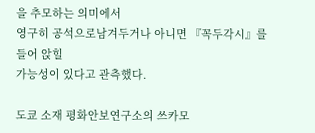을 추모하는 의미에서
영구히 공석으로남겨두거나 아니면 『꼭두각시』를 들어 앉힐
가능성이 있다고 관측했다.

도쿄 소재 평화안보연구소의 쓰카모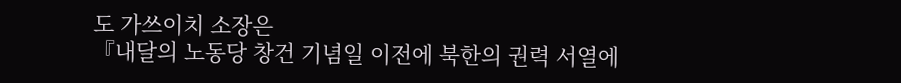도 가쓰이치 소장은
『내달의 노동당 창건 기념일 이전에 북한의 권력 서열에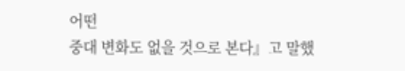어떤
중대 변화도 없을 것으로 본다』고 말했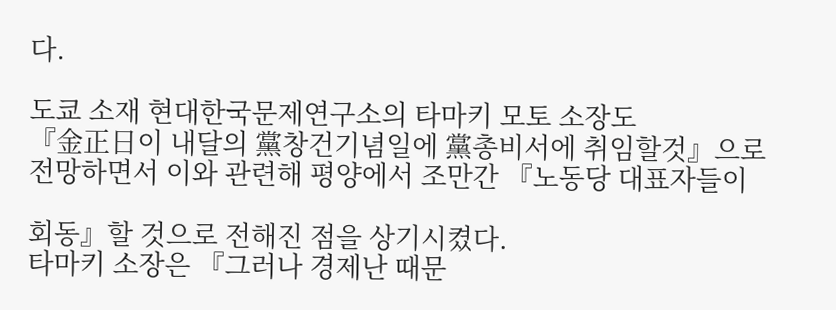다.

도쿄 소재 현대한국문제연구소의 타마키 모토 소장도
『金正日이 내달의 黨창건기념일에 黨총비서에 취임할것』으로
전망하면서 이와 관련해 평양에서 조만간 『노동당 대표자들이

회동』할 것으로 전해진 점을 상기시켰다.
타마키 소장은 『그러나 경제난 때문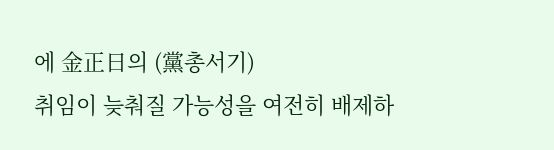에 金正日의 (黨총서기)
취임이 늦춰질 가능성을 여전히 배제하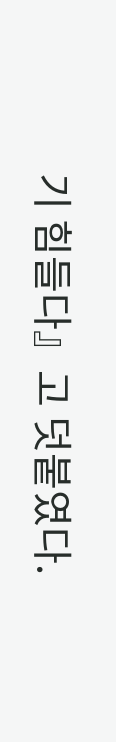기 힘들다』고 덧붙였다.